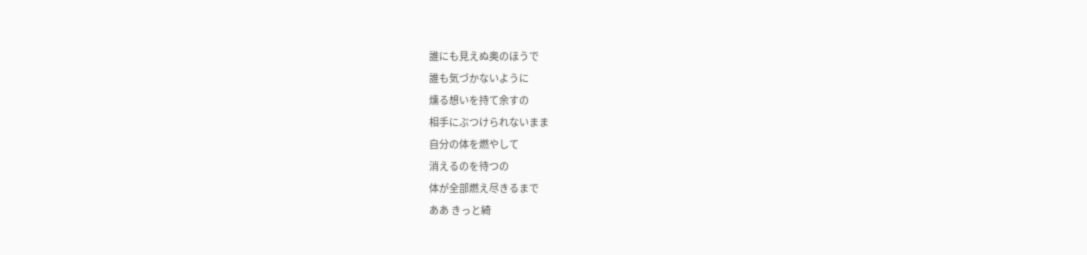誰にも見えぬ奥のほうで
誰も気づかないように
燻る想いを持て余すの
相手にぶつけられないまま
自分の体を燃やして
消えるのを待つの
体が全部燃え尽きるまで
ああ きっと綺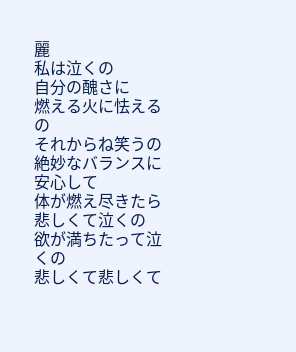麗
私は泣くの
自分の醜さに
燃える火に怯えるの
それからね笑うの
絶妙なバランスに安心して
体が燃え尽きたら
悲しくて泣くの
欲が満ちたって泣くの
悲しくて悲しくて